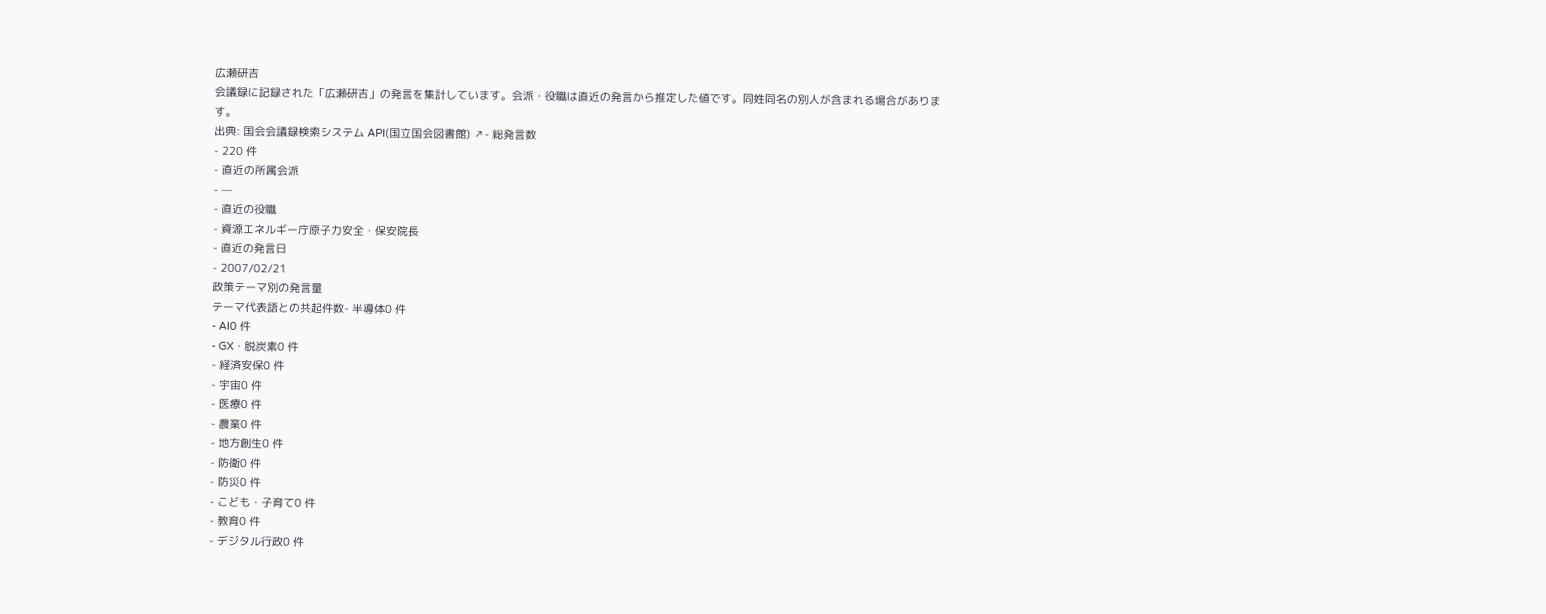広瀬研吉
会議録に記録された「広瀬研吉」の発言を集計しています。会派・役職は直近の発言から推定した値です。同姓同名の別人が含まれる場合があります。
出典: 国会会議録検索システム API(国立国会図書館) ↗- 総発言数
- 220 件
- 直近の所属会派
- —
- 直近の役職
- 資源エネルギー庁原子力安全・保安院長
- 直近の発言日
- 2007/02/21
政策テーマ別の発言量
テーマ代表語との共起件数- 半導体0 件
- AI0 件
- GX・脱炭素0 件
- 経済安保0 件
- 宇宙0 件
- 医療0 件
- 農業0 件
- 地方創生0 件
- 防衛0 件
- 防災0 件
- こども・子育て0 件
- 教育0 件
- デジタル行政0 件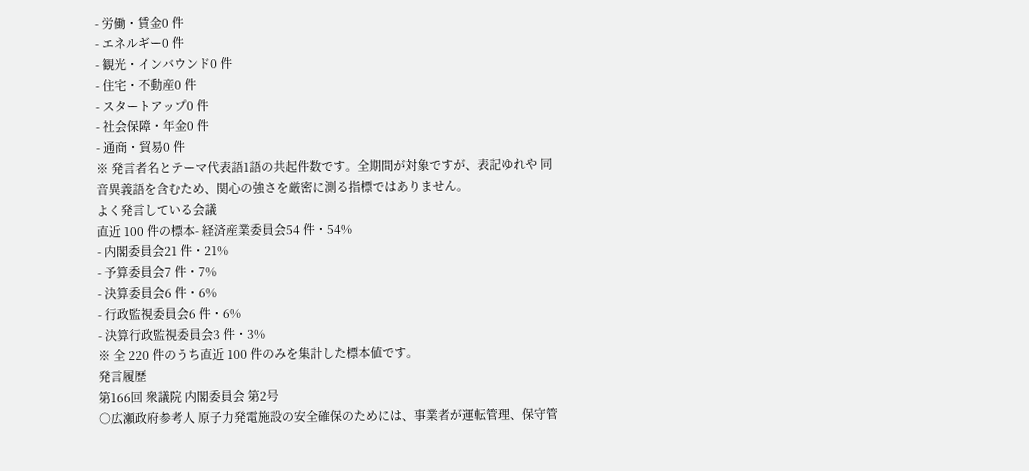- 労働・賃金0 件
- エネルギー0 件
- 観光・インバウンド0 件
- 住宅・不動産0 件
- スタートアップ0 件
- 社会保障・年金0 件
- 通商・貿易0 件
※ 発言者名とテーマ代表語1語の共起件数です。全期間が対象ですが、表記ゆれや 同音異義語を含むため、関心の強さを厳密に測る指標ではありません。
よく発言している会議
直近 100 件の標本- 経済産業委員会54 件・54%
- 内閣委員会21 件・21%
- 予算委員会7 件・7%
- 決算委員会6 件・6%
- 行政監視委員会6 件・6%
- 決算行政監視委員会3 件・3%
※ 全 220 件のうち直近 100 件のみを集計した標本値です。
発言履歴
第166回 衆議院 内閣委員会 第2号
○広瀬政府参考人 原子力発電施設の安全確保のためには、事業者が運転管理、保守管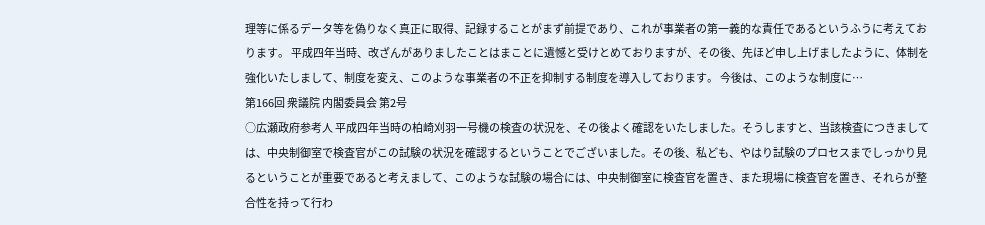理等に係るデータ等を偽りなく真正に取得、記録することがまず前提であり、これが事業者の第一義的な責任であるというふうに考えております。 平成四年当時、改ざんがありましたことはまことに遺憾と受けとめておりますが、その後、先ほど申し上げましたように、体制を強化いたしまして、制度を変え、このような事業者の不正を抑制する制度を導入しております。 今後は、このような制度に…
第166回 衆議院 内閣委員会 第2号
○広瀬政府参考人 平成四年当時の柏崎刈羽一号機の検査の状況を、その後よく確認をいたしました。そうしますと、当該検査につきましては、中央制御室で検査官がこの試験の状況を確認するということでございました。その後、私ども、やはり試験のプロセスまでしっかり見るということが重要であると考えまして、このような試験の場合には、中央制御室に検査官を置き、また現場に検査官を置き、それらが整合性を持って行わ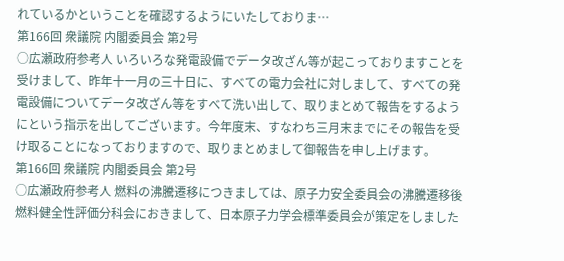れているかということを確認するようにいたしておりま…
第166回 衆議院 内閣委員会 第2号
○広瀬政府参考人 いろいろな発電設備でデータ改ざん等が起こっておりますことを受けまして、昨年十一月の三十日に、すべての電力会社に対しまして、すべての発電設備についてデータ改ざん等をすべて洗い出して、取りまとめて報告をするようにという指示を出してございます。今年度末、すなわち三月末までにその報告を受け取ることになっておりますので、取りまとめまして御報告を申し上げます。
第166回 衆議院 内閣委員会 第2号
○広瀬政府参考人 燃料の沸騰遷移につきましては、原子力安全委員会の沸騰遷移後燃料健全性評価分科会におきまして、日本原子力学会標準委員会が策定をしました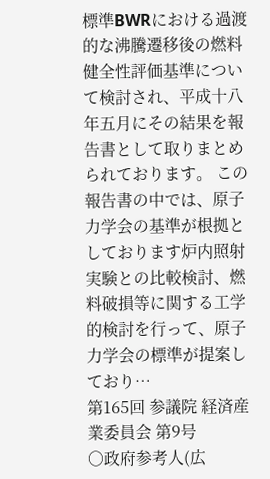標準BWRにおける過渡的な沸騰遷移後の燃料健全性評価基準について検討され、平成十八年五月にその結果を報告書として取りまとめられております。 この報告書の中では、原子力学会の基準が根拠としております炉内照射実験との比較検討、燃料破損等に関する工学的検討を行って、原子力学会の標準が提案しており…
第165回 参議院 経済産業委員会 第9号
○政府参考人(広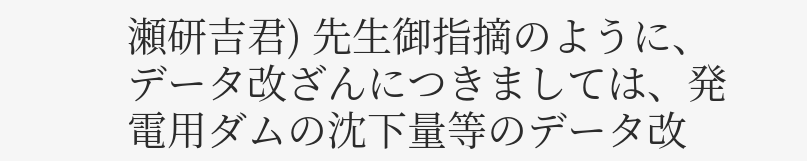瀬研吉君) 先生御指摘のように、データ改ざんにつきましては、発電用ダムの沈下量等のデータ改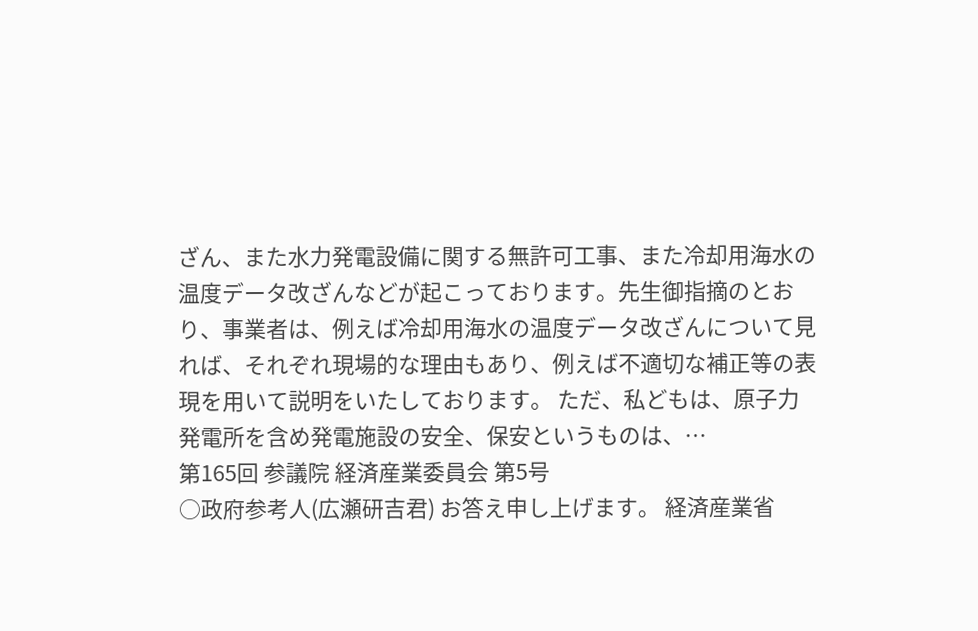ざん、また水力発電設備に関する無許可工事、また冷却用海水の温度データ改ざんなどが起こっております。先生御指摘のとおり、事業者は、例えば冷却用海水の温度データ改ざんについて見れば、それぞれ現場的な理由もあり、例えば不適切な補正等の表現を用いて説明をいたしております。 ただ、私どもは、原子力発電所を含め発電施設の安全、保安というものは、…
第165回 参議院 経済産業委員会 第5号
○政府参考人(広瀬研吉君) お答え申し上げます。 経済産業省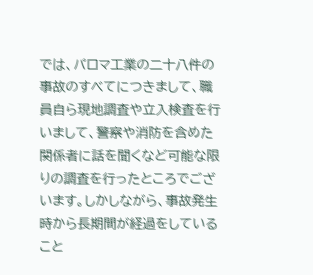では、パロマ工業の二十八件の事故のすべてにつきまして、職員自ら現地調査や立入検査を行いまして、警察や消防を含めた関係者に話を聞くなど可能な限りの調査を行ったところでございます。しかしながら、事故発生時から長期間が経過をしていること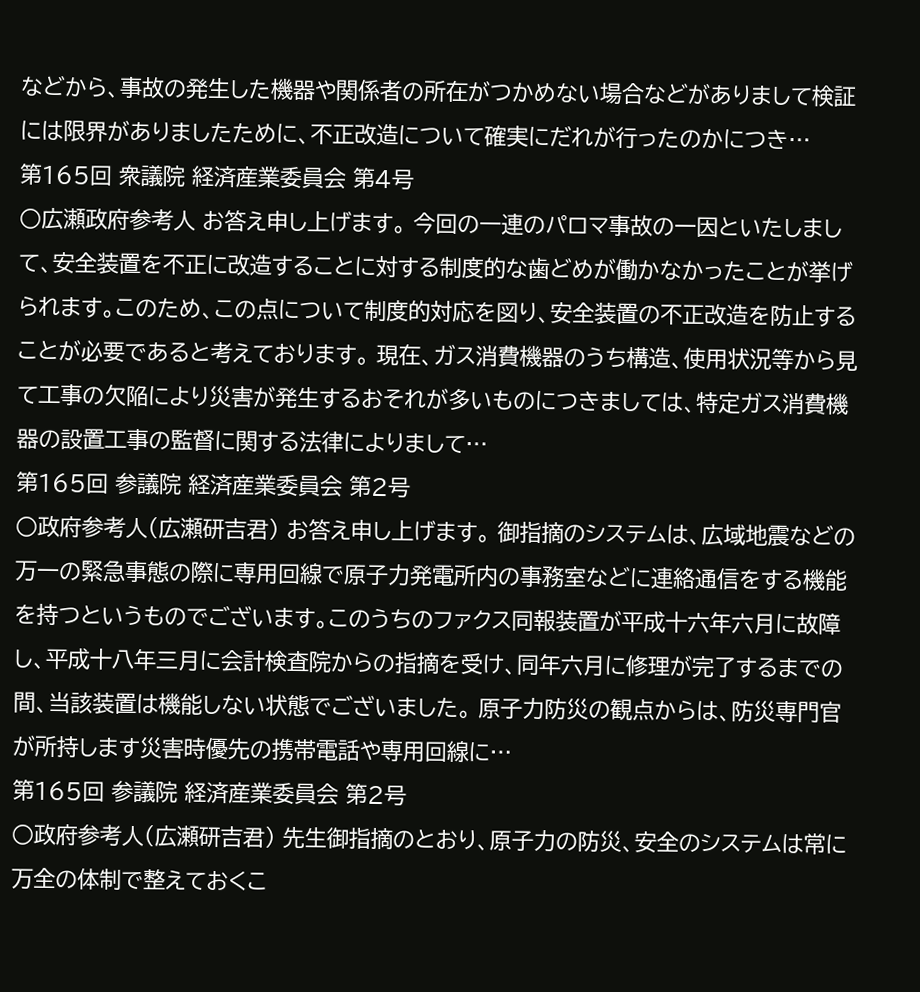などから、事故の発生した機器や関係者の所在がつかめない場合などがありまして検証には限界がありましたために、不正改造について確実にだれが行ったのかにつき…
第165回 衆議院 経済産業委員会 第4号
○広瀬政府参考人 お答え申し上げます。 今回の一連のパロマ事故の一因といたしまして、安全装置を不正に改造することに対する制度的な歯どめが働かなかったことが挙げられます。このため、この点について制度的対応を図り、安全装置の不正改造を防止することが必要であると考えております。 現在、ガス消費機器のうち構造、使用状況等から見て工事の欠陥により災害が発生するおそれが多いものにつきましては、特定ガス消費機器の設置工事の監督に関する法律によりまして…
第165回 参議院 経済産業委員会 第2号
○政府参考人(広瀬研吉君) お答え申し上げます。 御指摘のシステムは、広域地震などの万一の緊急事態の際に専用回線で原子力発電所内の事務室などに連絡通信をする機能を持つというものでございます。このうちのファクス同報装置が平成十六年六月に故障し、平成十八年三月に会計検査院からの指摘を受け、同年六月に修理が完了するまでの間、当該装置は機能しない状態でございました。 原子力防災の観点からは、防災専門官が所持します災害時優先の携帯電話や専用回線に…
第165回 参議院 経済産業委員会 第2号
○政府参考人(広瀬研吉君) 先生御指摘のとおり、原子力の防災、安全のシステムは常に万全の体制で整えておくこ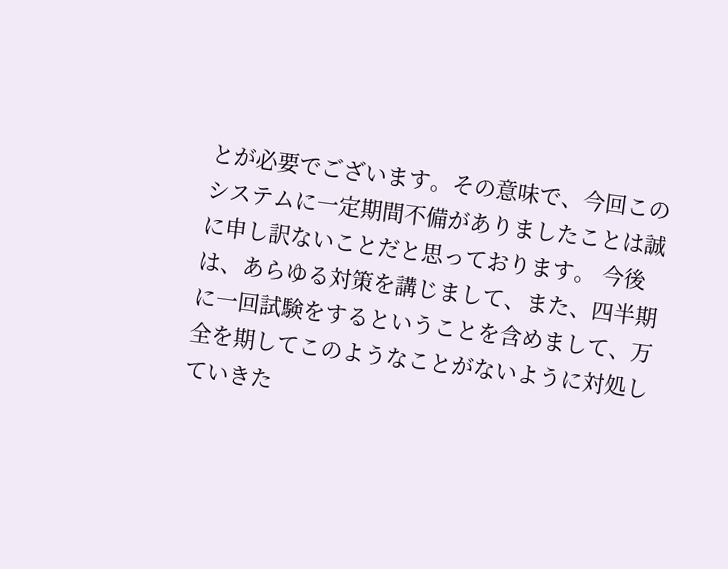とが必要でございます。その意味で、今回このシステムに一定期間不備がありましたことは誠に申し訳ないことだと思っております。 今後は、あらゆる対策を講じまして、また、四半期に一回試験をするということを含めまして、万全を期してこのようなことがないように対処していきた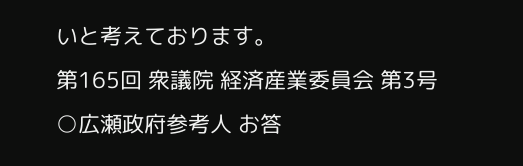いと考えております。
第165回 衆議院 経済産業委員会 第3号
○広瀬政府参考人 お答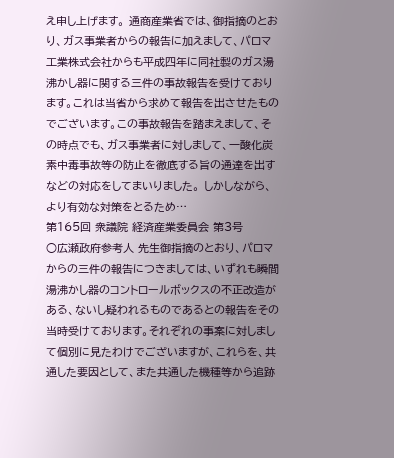え申し上げます。 通商産業省では、御指摘のとおり、ガス事業者からの報告に加えまして、パロマ工業株式会社からも平成四年に同社製のガス湯沸かし器に関する三件の事故報告を受けております。これは当省から求めて報告を出させたものでございます。この事故報告を踏まえまして、その時点でも、ガス事業者に対しまして、一酸化炭素中毒事故等の防止を徹底する旨の通達を出すなどの対応をしてまいりました。 しかしながら、より有効な対策をとるため…
第165回 衆議院 経済産業委員会 第3号
○広瀬政府参考人 先生御指摘のとおり、パロマからの三件の報告につきましては、いずれも瞬間湯沸かし器のコントロールボックスの不正改造がある、ないし疑われるものであるとの報告をその当時受けております。それぞれの事案に対しまして個別に見たわけでございますが、これらを、共通した要因として、また共通した機種等から追跡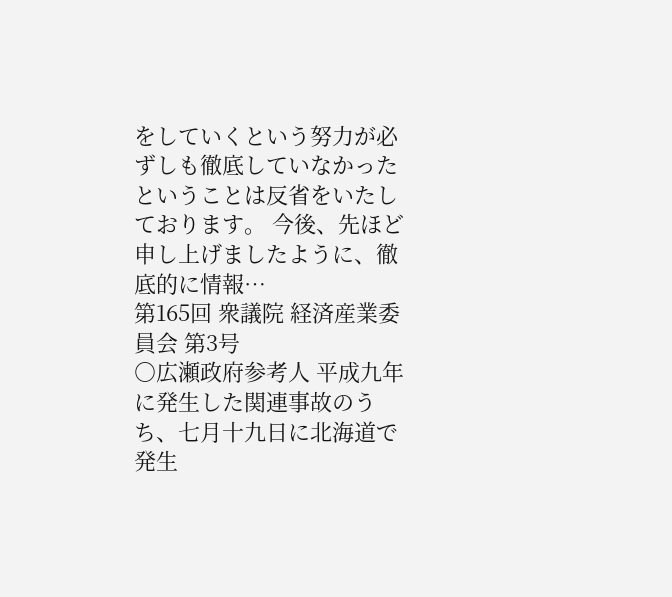をしていくという努力が必ずしも徹底していなかったということは反省をいたしております。 今後、先ほど申し上げましたように、徹底的に情報…
第165回 衆議院 経済産業委員会 第3号
○広瀬政府参考人 平成九年に発生した関連事故のうち、七月十九日に北海道で発生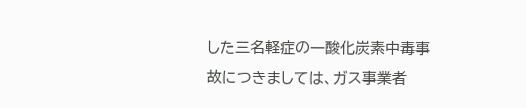した三名軽症の一酸化炭素中毒事故につきましては、ガス事業者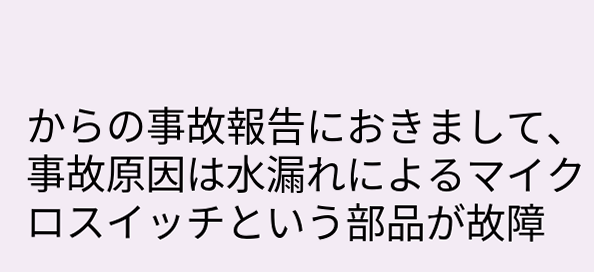からの事故報告におきまして、事故原因は水漏れによるマイクロスイッチという部品が故障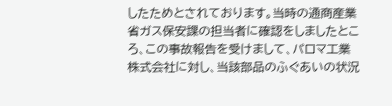したためとされております。当時の通商産業省ガス保安課の担当者に確認をしましたところ、この事故報告を受けまして、パロマ工業株式会社に対し、当該部品のふぐあいの状況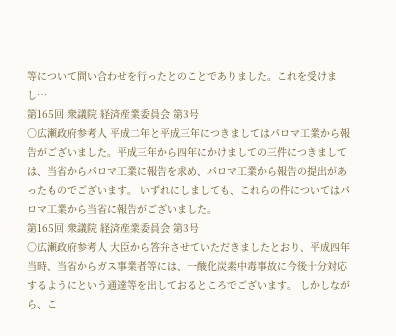等について問い合わせを行ったとのことでありました。これを受けまし…
第165回 衆議院 経済産業委員会 第3号
○広瀬政府参考人 平成二年と平成三年につきましてはパロマ工業から報告がございました。平成三年から四年にかけましての三件につきましては、当省からパロマ工業に報告を求め、パロマ工業から報告の提出があったものでございます。 いずれにしましても、これらの件についてはパロマ工業から当省に報告がございました。
第165回 衆議院 経済産業委員会 第3号
○広瀬政府参考人 大臣から答弁させていただきましたとおり、平成四年当時、当省からガス事業者等には、一酸化炭素中毒事故に今後十分対応するようにという通達等を出しておるところでございます。 しかしながら、こ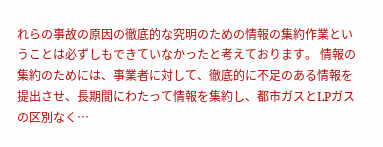れらの事故の原因の徹底的な究明のための情報の集約作業ということは必ずしもできていなかったと考えております。 情報の集約のためには、事業者に対して、徹底的に不足のある情報を提出させ、長期間にわたって情報を集約し、都市ガスとLPガスの区別なく…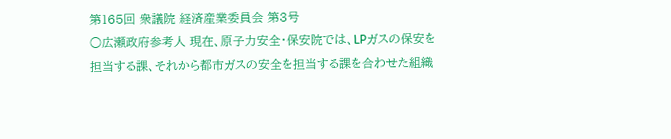第165回 衆議院 経済産業委員会 第3号
○広瀬政府参考人 現在、原子力安全・保安院では、LPガスの保安を担当する課、それから都市ガスの安全を担当する課を合わせた組織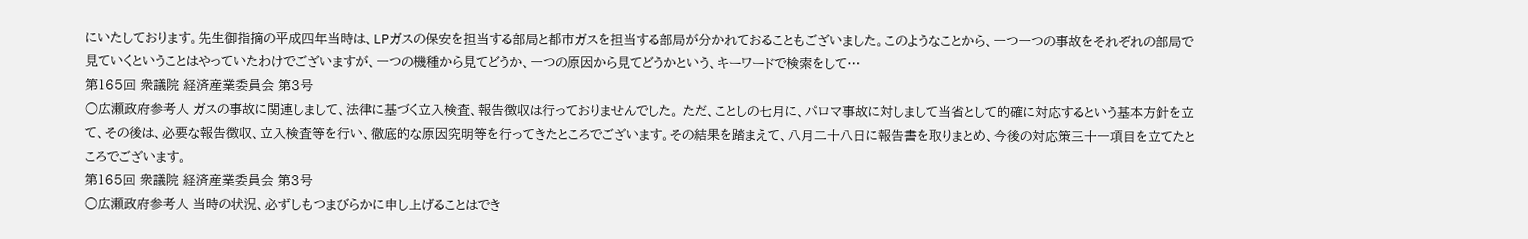にいたしております。先生御指摘の平成四年当時は、LPガスの保安を担当する部局と都市ガスを担当する部局が分かれておることもございました。このようなことから、一つ一つの事故をそれぞれの部局で見ていくということはやっていたわけでございますが、一つの機種から見てどうか、一つの原因から見てどうかという、キーワードで検索をして…
第165回 衆議院 経済産業委員会 第3号
○広瀬政府参考人 ガスの事故に関連しまして、法律に基づく立入検査、報告徴収は行っておりませんでした。 ただ、ことしの七月に、パロマ事故に対しまして当省として的確に対応するという基本方針を立て、その後は、必要な報告徴収、立入検査等を行い、徹底的な原因究明等を行ってきたところでございます。その結果を踏まえて、八月二十八日に報告書を取りまとめ、今後の対応策三十一項目を立てたところでございます。
第165回 衆議院 経済産業委員会 第3号
○広瀬政府参考人 当時の状況、必ずしもつまびらかに申し上げることはでき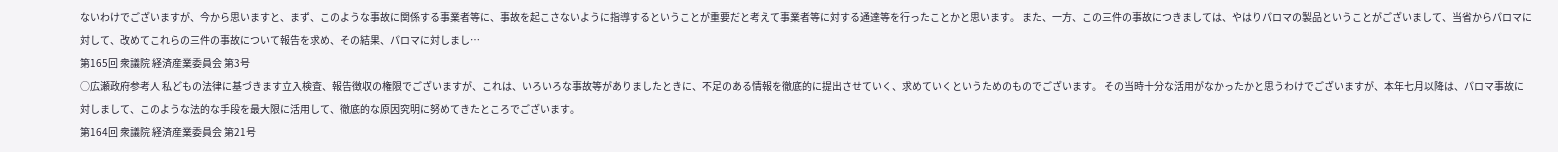ないわけでございますが、今から思いますと、まず、このような事故に関係する事業者等に、事故を起こさないように指導するということが重要だと考えて事業者等に対する通達等を行ったことかと思います。 また、一方、この三件の事故につきましては、やはりパロマの製品ということがございまして、当省からパロマに対して、改めてこれらの三件の事故について報告を求め、その結果、パロマに対しまし…
第165回 衆議院 経済産業委員会 第3号
○広瀬政府参考人 私どもの法律に基づきます立入検査、報告徴収の権限でございますが、これは、いろいろな事故等がありましたときに、不足のある情報を徹底的に提出させていく、求めていくというためのものでございます。 その当時十分な活用がなかったかと思うわけでございますが、本年七月以降は、パロマ事故に対しまして、このような法的な手段を最大限に活用して、徹底的な原因究明に努めてきたところでございます。
第164回 衆議院 経済産業委員会 第21号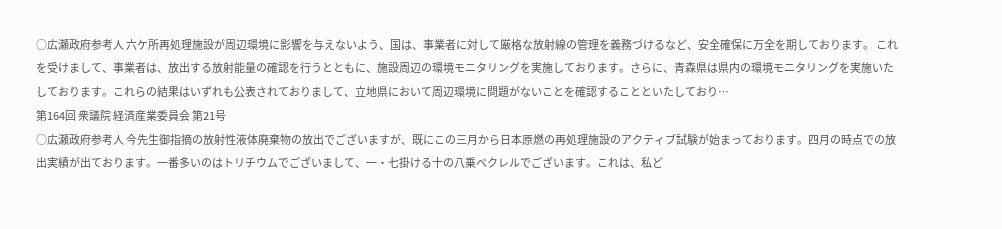○広瀬政府参考人 六ケ所再処理施設が周辺環境に影響を与えないよう、国は、事業者に対して厳格な放射線の管理を義務づけるなど、安全確保に万全を期しております。 これを受けまして、事業者は、放出する放射能量の確認を行うとともに、施設周辺の環境モニタリングを実施しております。さらに、青森県は県内の環境モニタリングを実施いたしております。これらの結果はいずれも公表されておりまして、立地県において周辺環境に問題がないことを確認することといたしており…
第164回 衆議院 経済産業委員会 第21号
○広瀬政府参考人 今先生御指摘の放射性液体廃棄物の放出でございますが、既にこの三月から日本原燃の再処理施設のアクティブ試験が始まっております。四月の時点での放出実績が出ております。一番多いのはトリチウムでございまして、一・七掛ける十の八乗ベクレルでございます。これは、私ど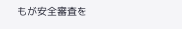もが安全審査を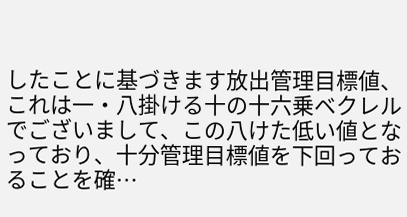したことに基づきます放出管理目標値、これは一・八掛ける十の十六乗ベクレルでございまして、この八けた低い値となっており、十分管理目標値を下回っておることを確…